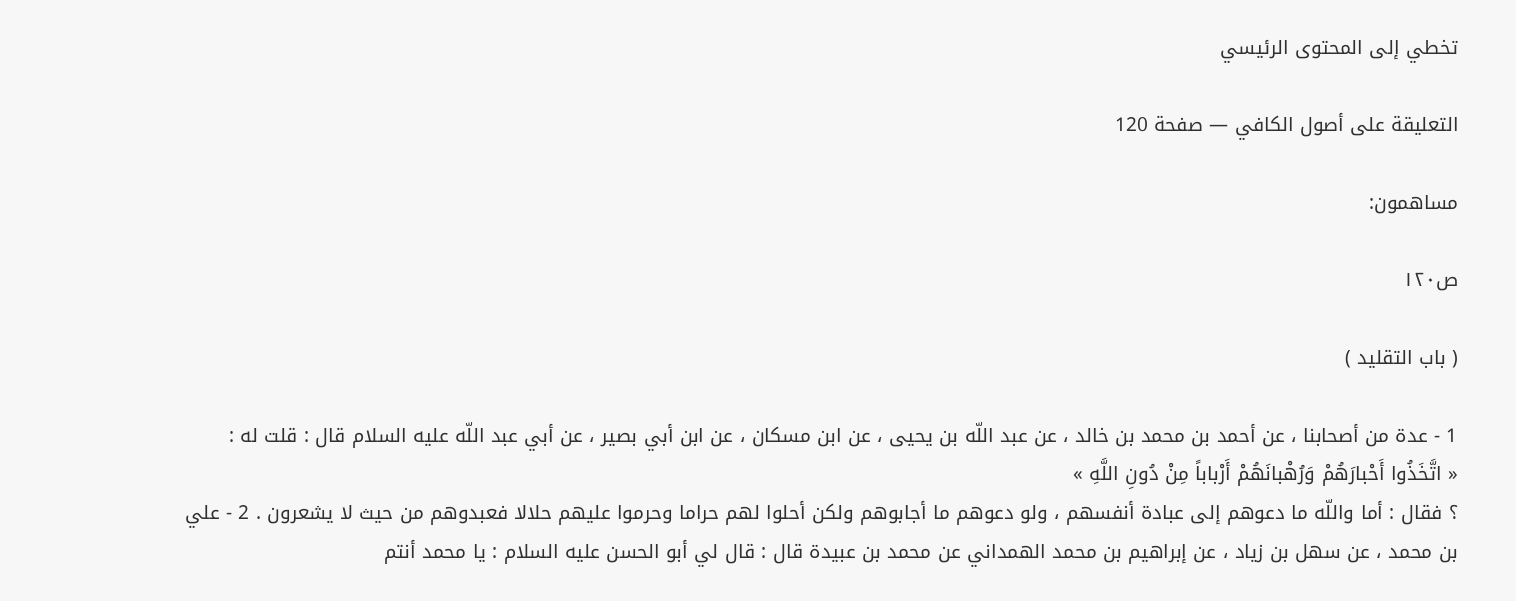تخطي إلى المحتوى الرئيسي

التعليقة على أصول الكافي — صفحة 120

مساهمون:

ص١٢٠

( باب التقليد )

1 - عدة من أصحابنا ، عن أحمد بن محمد بن خالد ، عن عبد اللّه بن يحيى ، عن ابن مسكان ، عن ابن أبي بصير ، عن أبي عبد اللّه عليه السلام قال : قلت له :
« اتَّخَذُوا أَحْبارَهُمْ وَرُهْبانَهُمْ أَرْباباً مِنْ دُونِ اللَّهِ »
؟ فقال : أما واللّه ما دعوهم إلى عبادة أنفسهم ، ولو دعوهم ما أجابوهم ولكن أحلوا لهم حراما وحرموا عليهم حلالا فعبدوهم من حيث لا يشعرون . 2 - علي بن محمد ، عن سهل بن زياد ، عن إبراهيم بن محمد الهمداني عن محمد بن عبيدة قال : قال لي أبو الحسن عليه السلام : يا محمد أنتم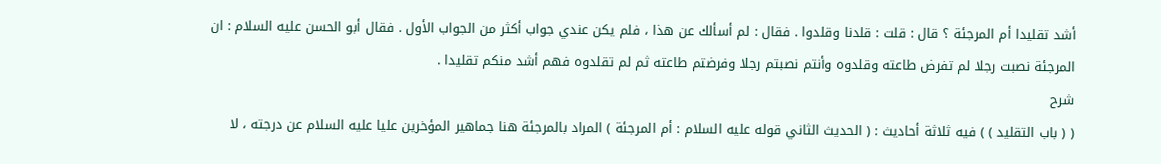أشد تقليدا أم المرجئة ؟ قال : قلت : قلدنا وقلدوا . فقال : لم أسألك عن هذا ، فلم يكن عندي جواب أكثر من الجواب الأول . فقال أبو الحسن عليه السلام : ان المرجئة نصبت رجلا لم تفرض طاعته وقلدوه وأنتم نصبتم رجلا وفرضتم طاعته ثم لم تقلدوه فهم أشد منكم تقليدا .
شرح
( ( باب التقليد ) ) فيه ثلاثة أحاديث : ( الحديث الثاني قوله عليه السلام : أم المرجئة ) المراد بالمرجئة هنا جماهير المؤخرين عليا عليه السلام عن درجته ، لا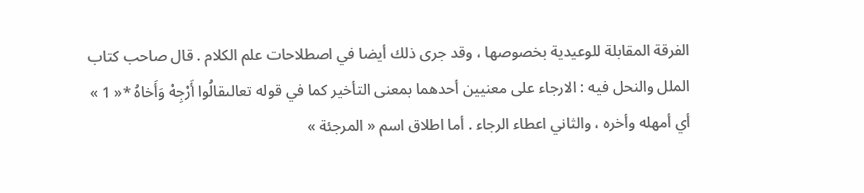الفرقة المقابلة للوعيدية بخصوصها ، وقد جرى ذلك أيضا في اصطلاحات علم الكلام . قال صاحب كتاب الملل والنحل فيه : الارجاء على معنيين أحدهما بمعنى التأخير كما في قوله تعالىقالُوا أَرْجِهْ وَأَخاهُ *« 1 » أي أمهله وأخره ، والثاني اعطاء الرجاء . أما اطلاق اسم « المرجئة »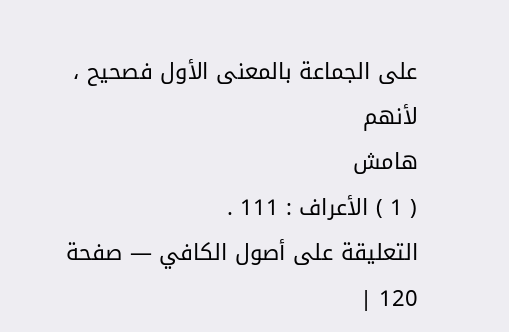على الجماعة بالمعنى الأول فصحيح ، لأنهم
هامش
( 1 ) الأعراف : 111 .
التعليقة على أصول الكافي — صفحة 120 |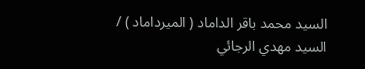السيد محمد باقر الداماد ( الميرداماد ) / السيد مهدي الرجائي